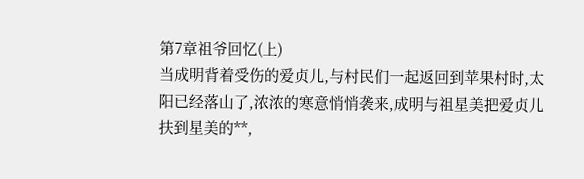第7章祖爷回忆(上)
当成明背着受伤的爱贞儿,与村民们一起返回到苹果村时,太阳已经落山了,浓浓的寒意悄悄袭来,成明与祖星美把爱贞儿扶到星美的**,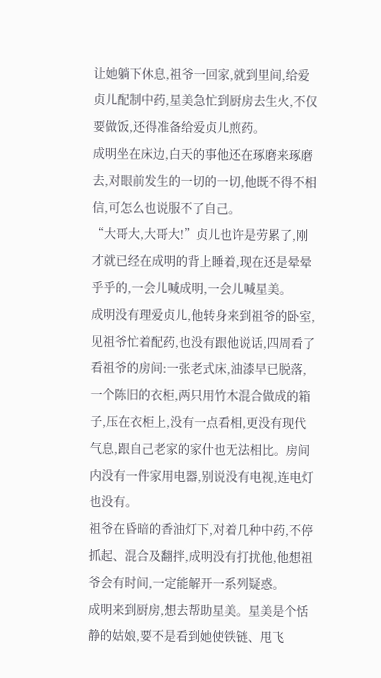让她躺下休息,祖爷一回家,就到里间,给爱贞儿配制中药,星美急忙到厨房去生火,不仅要做饭,还得准备给爱贞儿煎药。
成明坐在床边,白天的事他还在琢磨来琢磨去,对眼前发生的一切的一切,他既不得不相信,可怎么也说服不了自己。
“大哥大,大哥大!”贞儿也许是劳累了,刚才就已经在成明的背上睡着,现在还是晕晕乎乎的,一会儿喊成明,一会儿喊星美。
成明没有理爱贞儿,他转身来到祖爷的卧室,见祖爷忙着配药,也没有跟他说话,四周看了看祖爷的房间:一张老式床,油漆早已脱落,一个陈旧的衣柜,两只用竹木混合做成的箱子,压在衣柜上,没有一点看相,更没有现代气息,跟自己老家的家什也无法相比。房间内没有一件家用电器,别说没有电视,连电灯也没有。
祖爷在昏暗的香油灯下,对着几种中药,不停抓起、混合及翻拌,成明没有打扰他,他想祖爷会有时间,一定能解开一系列疑惑。
成明来到厨房,想去帮助星美。星美是个恬静的姑娘,要不是看到她使铁链、甩飞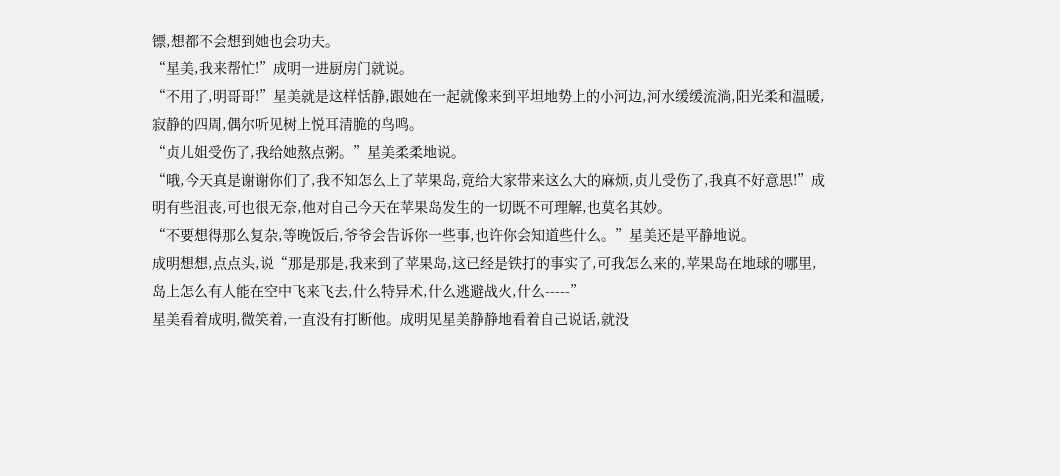镖,想都不会想到她也会功夫。
“星美,我来帮忙!”成明一进厨房门就说。
“不用了,明哥哥!”星美就是这样恬静,跟她在一起就像来到平坦地势上的小河边,河水缓缓流淌,阳光柔和温暖,寂静的四周,偶尔听见树上悦耳清脆的鸟鸣。
“贞儿姐受伤了,我给她熬点粥。”星美柔柔地说。
“哦,今天真是谢谢你们了,我不知怎么上了苹果岛,竟给大家带来这么大的麻烦,贞儿受伤了,我真不好意思!”成明有些沮丧,可也很无奈,他对自己今天在苹果岛发生的一切既不可理解,也莫名其妙。
“不要想得那么复杂,等晚饭后,爷爷会告诉你一些事,也许你会知道些什么。”星美还是平静地说。
成明想想,点点头,说“那是那是,我来到了苹果岛,这已经是铁打的事实了,可我怎么来的,苹果岛在地球的哪里,岛上怎么有人能在空中飞来飞去,什么特异术,什么逃避战火,什么-----”
星美看着成明,微笑着,一直没有打断他。成明见星美静静地看着自己说话,就没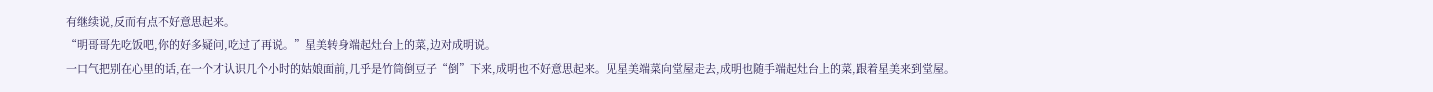有继续说,反而有点不好意思起来。
“明哥哥先吃饭吧,你的好多疑问,吃过了再说。”星美转身端起灶台上的菜,边对成明说。
一口气把别在心里的话,在一个才认识几个小时的姑娘面前,几乎是竹筒倒豆子“倒”下来,成明也不好意思起来。见星美端菜向堂屋走去,成明也随手端起灶台上的菜,跟着星美来到堂屋。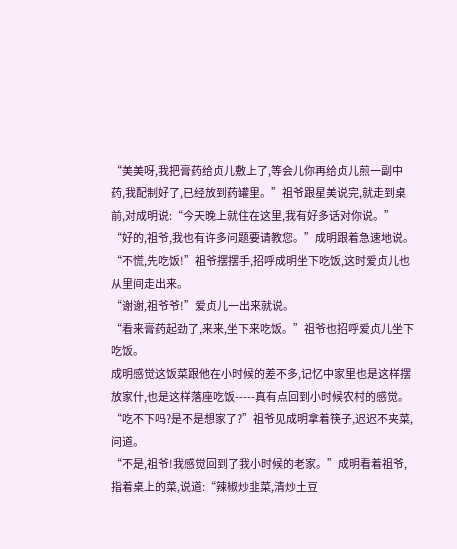“美美呀,我把膏药给贞儿敷上了,等会儿你再给贞儿煎一副中药,我配制好了,已经放到药罐里。”祖爷跟星美说完,就走到桌前,对成明说:“今天晚上就住在这里,我有好多话对你说。”
“好的,祖爷,我也有许多问题要请教您。”成明跟着急速地说。
“不慌,先吃饭!”祖爷摆摆手,招呼成明坐下吃饭,这时爱贞儿也从里间走出来。
“谢谢,祖爷爷!”爱贞儿一出来就说。
“看来膏药起劲了,来来,坐下来吃饭。”祖爷也招呼爱贞儿坐下吃饭。
成明感觉这饭菜跟他在小时候的差不多,记忆中家里也是这样摆放家什,也是这样落座吃饭-----真有点回到小时候农村的感觉。
“吃不下吗?是不是想家了?”祖爷见成明拿着筷子,迟迟不夹菜,问道。
“不是,祖爷!我感觉回到了我小时候的老家。”成明看着祖爷,指着桌上的菜,说道:“辣椒炒韭菜,清炒土豆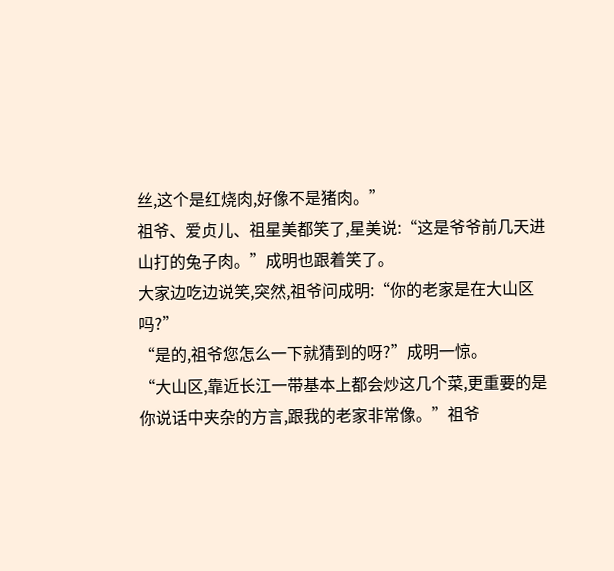丝,这个是红烧肉,好像不是猪肉。”
祖爷、爱贞儿、祖星美都笑了,星美说:“这是爷爷前几天进山打的兔子肉。”成明也跟着笑了。
大家边吃边说笑,突然,祖爷问成明:“你的老家是在大山区吗?”
“是的,祖爷您怎么一下就猜到的呀?”成明一惊。
“大山区,靠近长江一带基本上都会炒这几个菜,更重要的是你说话中夹杂的方言,跟我的老家非常像。”祖爷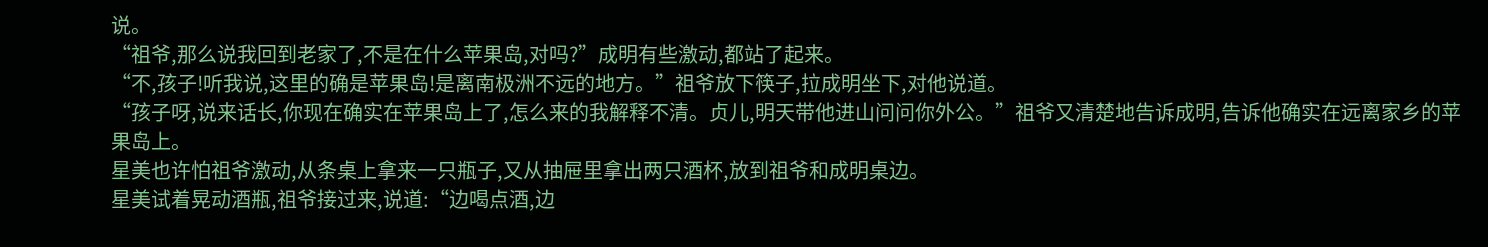说。
“祖爷,那么说我回到老家了,不是在什么苹果岛,对吗?”成明有些激动,都站了起来。
“不,孩子!听我说,这里的确是苹果岛!是离南极洲不远的地方。”祖爷放下筷子,拉成明坐下,对他说道。
“孩子呀,说来话长,你现在确实在苹果岛上了,怎么来的我解释不清。贞儿,明天带他进山问问你外公。”祖爷又清楚地告诉成明,告诉他确实在远离家乡的苹果岛上。
星美也许怕祖爷激动,从条桌上拿来一只瓶子,又从抽屉里拿出两只酒杯,放到祖爷和成明桌边。
星美试着晃动酒瓶,祖爷接过来,说道:“边喝点酒,边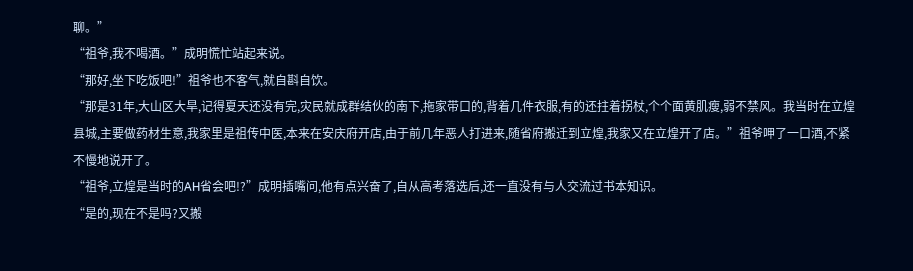聊。”
“祖爷,我不喝酒。”成明慌忙站起来说。
“那好,坐下吃饭吧!”祖爷也不客气,就自斟自饮。
“那是31年,大山区大旱,记得夏天还没有完,灾民就成群结伙的南下,拖家带口的,背着几件衣服,有的还拄着拐杖,个个面黄肌瘦,弱不禁风。我当时在立煌县城,主要做药材生意,我家里是祖传中医,本来在安庆府开店,由于前几年恶人打进来,随省府搬迁到立煌,我家又在立煌开了店。”祖爷呷了一口酒,不紧不慢地说开了。
“祖爷,立煌是当时的AH省会吧!?”成明插嘴问,他有点兴奋了,自从高考落选后,还一直没有与人交流过书本知识。
“是的,现在不是吗?又搬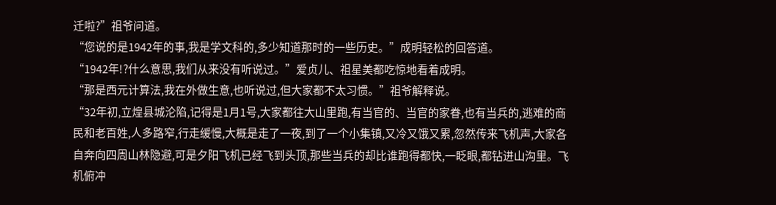迁啦?”祖爷问道。
“您说的是1942年的事,我是学文科的,多少知道那时的一些历史。”成明轻松的回答道。
“1942年!?什么意思,我们从来没有听说过。”爱贞儿、祖星美都吃惊地看着成明。
“那是西元计算法,我在外做生意,也听说过,但大家都不太习惯。”祖爷解释说。
“32年初,立煌县城沦陷,记得是1月1号,大家都往大山里跑,有当官的、当官的家眷,也有当兵的,逃难的商民和老百姓,人多路窄,行走缓慢,大概是走了一夜,到了一个小集镇,又冷又饿又累,忽然传来飞机声,大家各自奔向四周山林隐避,可是夕阳飞机已经飞到头顶,那些当兵的却比谁跑得都快,一眨眼,都钻进山沟里。飞机俯冲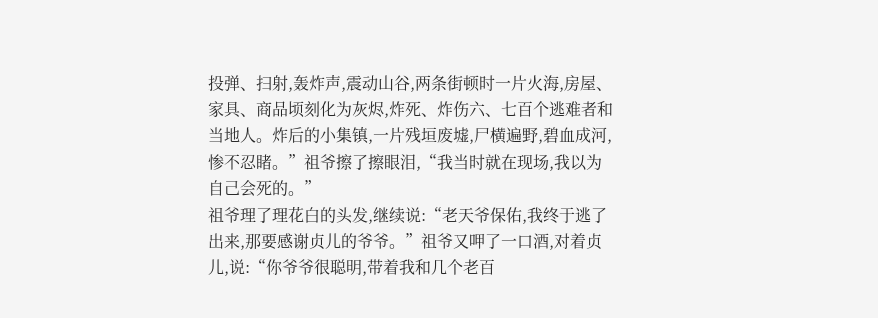投弹、扫射,轰炸声,震动山谷,两条街顿时一片火海,房屋、家具、商品顷刻化为灰烬,炸死、炸伤六、七百个逃难者和当地人。炸后的小集镇,一片残垣废墟,尸横遍野,碧血成河,惨不忍睹。”祖爷擦了擦眼泪,“我当时就在现场,我以为自己会死的。”
祖爷理了理花白的头发,继续说:“老天爷保佑,我终于逃了出来,那要感谢贞儿的爷爷。”祖爷又呷了一口酒,对着贞儿,说:“你爷爷很聪明,带着我和几个老百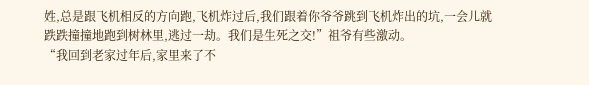姓,总是跟飞机相反的方向跑,飞机炸过后,我们跟着你爷爷跳到飞机炸出的坑,一会儿就跌跌撞撞地跑到树林里,逃过一劫。我们是生死之交!”祖爷有些激动。
“我回到老家过年后,家里来了不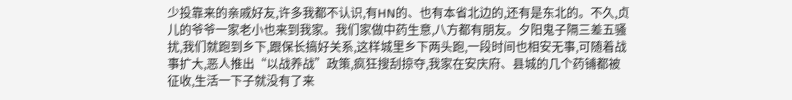少投靠来的亲戚好友,许多我都不认识,有HN的、也有本省北边的,还有是东北的。不久,贞儿的爷爷一家老小也来到我家。我们家做中药生意,八方都有朋友。夕阳鬼子隔三差五骚扰,我们就跑到乡下,跟保长搞好关系,这样城里乡下两头跑,一段时间也相安无事,可随着战事扩大,恶人推出“以战养战”政策,疯狂搜刮掠夺,我家在安庆府、县城的几个药铺都被征收,生活一下子就没有了来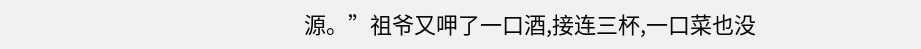源。”祖爷又呷了一口酒,接连三杯,一口菜也没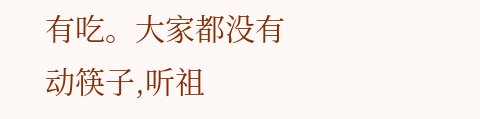有吃。大家都没有动筷子,听祖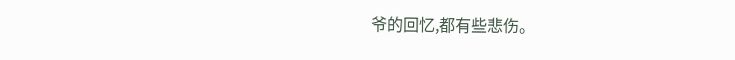爷的回忆,都有些悲伤。